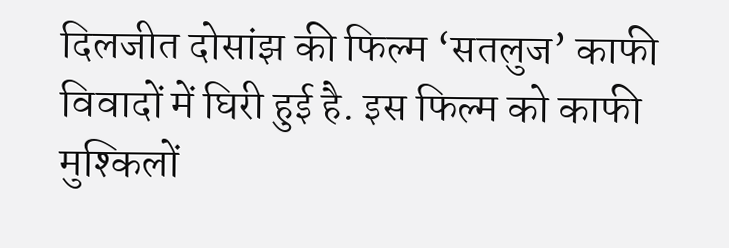दिलजीत दोसांझ की फिल्म ‘सतलुज’ काफी विवादों में घिरी हुई है. इस फिल्म को काफी मुश्किलों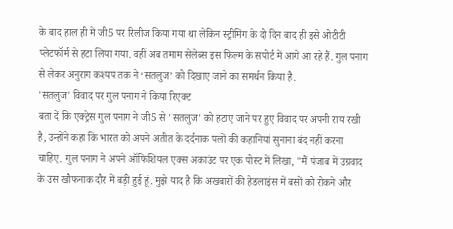के बाद हाल ही में जी5 पर रिलीज किया गया था लेकिन स्ट्रीमिंग के दो दिन बाद ही इसे ओटीटी प्लेटफॉर्म से हटा लिया गया. वहीं अब तमाम सेलेब्स इस फिल्म के सपोर्ट में आगे आ रहे हैं. गुल पनाग से लेकर अनुराग कश्यप तक ने ‘सतलुज’ को दिखाए जाने का समर्थन किया है.
'सतलुज' विवाद पर गुल पनाग ने किया रिएक्ट
बता दें कि एक्ट्रेस गुल पनाग ने जी5 से 'सतलुज' को हटाए जाने पर हुए विवाद पर अपनी राय रखी है, उन्होंने कहा कि भारत को अपने अतीत के दर्दनाक पलों की कहानियां सुनाना बंद नहीं करना चाहिए. गुल पनाग ने अपने ऑफिशियल एक्स अकाउंट पर एक पोस्ट में लिखा, "मैं पंजाब में उग्रवाद के उस खौफनाक दौर में बड़ी हुई हूं. मुझे याद है कि अखबारों की हेडलाइंस में बसों को रोकने और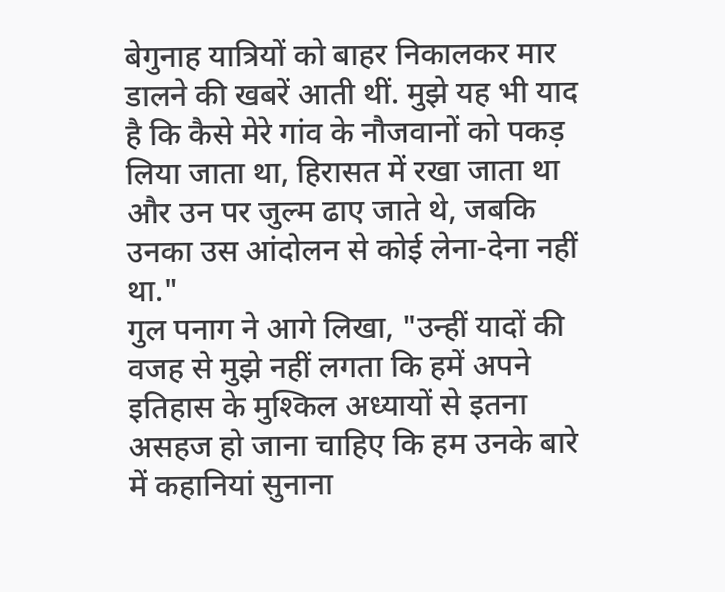बेगुनाह यात्रियों को बाहर निकालकर मार डालने की खबरें आती थीं. मुझे यह भी याद है कि कैसे मेरे गांव के नौजवानों को पकड़ लिया जाता था, हिरासत में रखा जाता था और उन पर जुल्म ढाए जाते थे, जबकि उनका उस आंदोलन से कोई लेना-देना नहीं था."
गुल पनाग ने आगे लिखा, "उन्हीं यादों की वजह से मुझे नहीं लगता कि हमें अपने इतिहास के मुश्किल अध्यायों से इतना असहज हो जाना चाहिए कि हम उनके बारे में कहानियां सुनाना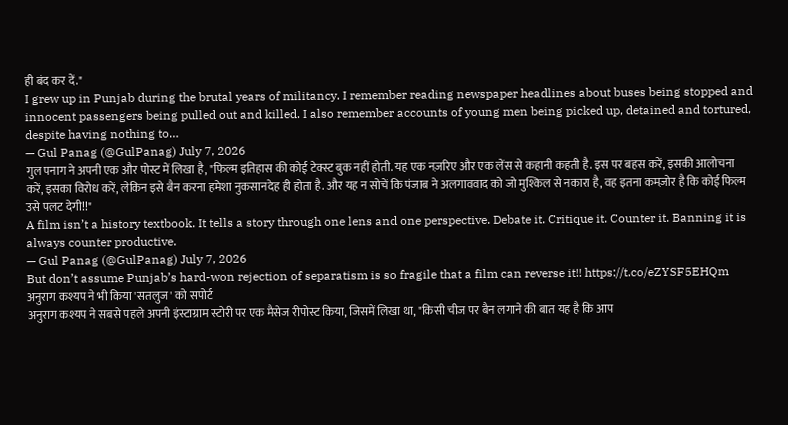ही बंद कर दें."
I grew up in Punjab during the brutal years of militancy. I remember reading newspaper headlines about buses being stopped and innocent passengers being pulled out and killed. I also remember accounts of young men being picked up, detained and tortured, despite having nothing to…
— Gul Panag (@GulPanag) July 7, 2026
गुल पनाग ने अपनी एक और पोस्ट में लिखा है, "फिल्म इतिहास की कोई टेक्स्ट बुक नहीं होती. यह एक नज़रिए और एक लेंस से कहानी कहती है. इस पर बहस करें, इसकी आलोचना करें, इसका विरोध करें, लेकिन इसे बैन करना हमेशा नुकसानदेह ही होता है. और यह न सोचें कि पंजाब ने अलगाववाद को जो मुश्किल से नकारा है, वह इतना कमज़ोर है कि कोई फिल्म उसे पलट देगी!!"
A film isn’t a history textbook. It tells a story through one lens and one perspective. Debate it. Critique it. Counter it. Banning it is always counter productive.
— Gul Panag (@GulPanag) July 7, 2026
But don’t assume Punjab’s hard-won rejection of separatism is so fragile that a film can reverse it!! https://t.co/eZYSF5EHQm
अनुराग कश्यप ने भी किया 'सतलुज' को सपोर्ट
अनुराग कश्यप ने सबसे पहले अपनी इंस्टाग्राम स्टोरी पर एक मैसेज रीपोस्ट किया, जिसमें लिखा था, "किसी चीज पर बैन लगाने की बात यह है कि आप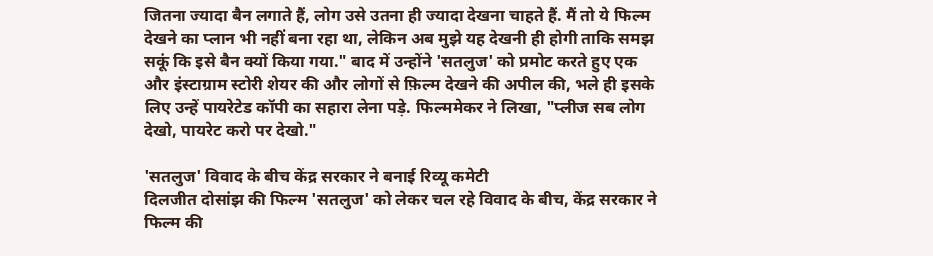जितना ज्यादा बैन लगाते हैं, लोग उसे उतना ही ज्यादा देखना चाहते हैं. मैं तो ये फिल्म देखने का प्लान भी नहीं बना रहा था, लेकिन अब मुझे यह देखनी ही होगी ताकि समझ सकूं कि इसे बैन क्यों किया गया." बाद में उन्होंने 'सतलुज' को प्रमोट करते हुए एक और इंस्टाग्राम स्टोरी शेयर की और लोगों से फ़िल्म देखने की अपील की, भले ही इसके लिए उन्हें पायरेटेड कॉपी का सहारा लेना पड़े. फिल्ममेकर ने लिखा, "प्लीज सब लोग देखो, पायरेट करो पर देखो."

'सतलुज' विवाद के बीच केंद्र सरकार ने बनाई रिव्यू कमेटी
दिलजीत दोसांझ की फिल्म 'सतलुज' को लेकर चल रहे विवाद के बीच, केंद्र सरकार ने फिल्म की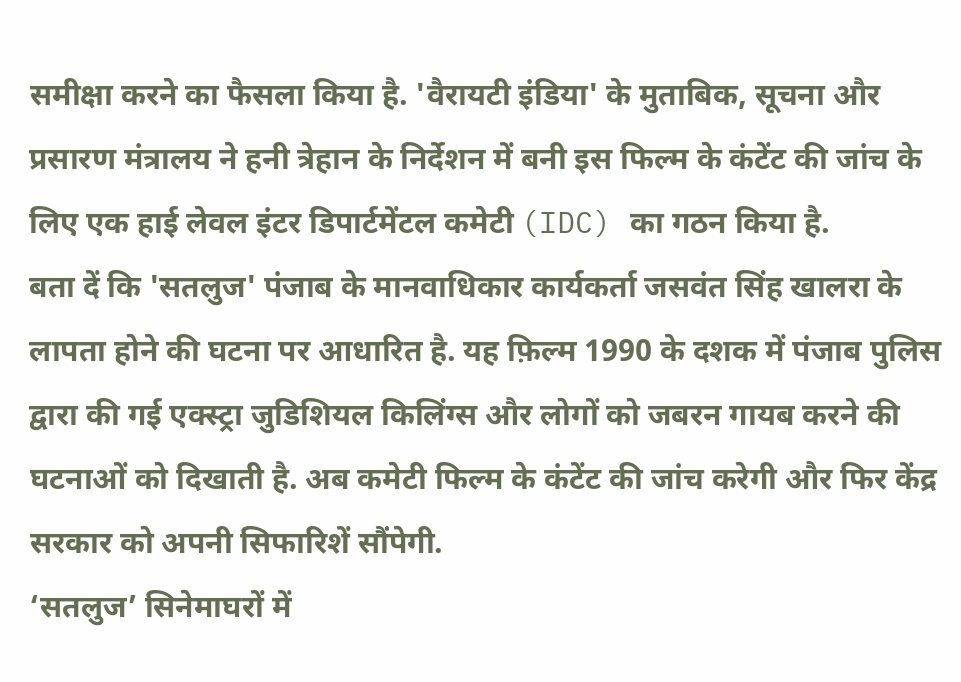समीक्षा करने का फैसला किया है. 'वैरायटी इंडिया' के मुताबिक, सूचना और प्रसारण मंत्रालय ने हनी त्रेहान के निर्देशन में बनी इस फिल्म के कंटेंट की जांच के लिए एक हाई लेवल इंटर डिपार्टमेंटल कमेटी (IDC) का गठन किया है.
बता दें कि 'सतलुज' पंजाब के मानवाधिकार कार्यकर्ता जसवंत सिंह खालरा के लापता होने की घटना पर आधारित है. यह फ़िल्म 1990 के दशक में पंजाब पुलिस द्वारा की गई एक्स्ट्रा जुडिशियल किलिंग्स और लोगों को जबरन गायब करने की घटनाओं को दिखाती है. अब कमेटी फिल्म के कंटेंट की जांच करेगी और फिर केंद्र सरकार को अपनी सिफारिशें सौंपेगी.
‘सतलुज’ सिनेमाघरों में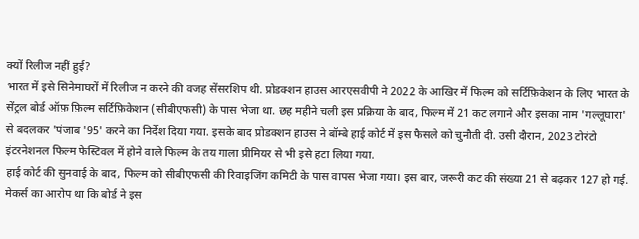क्यों रिलीज नहीं हुई?
भारत में इसे सिनेमाघरों में रिलीज न करने की वजह सेंसरशिप थी. प्रोडक्शन हाउस आरएसवीपी ने 2022 के आखिर में फिल्म को सर्टिफ़िकेशन के लिए भारत के सेंट्रल बोर्ड ऑफ़ फ़िल्म सर्टिफ़िकेशन (सीबीएफसी) के पास भेजा था. छह महीने चली इस प्रक्रिया के बाद, फिल्म में 21 कट लगाने और इसका नाम 'गल्लूघारा' से बदलकर 'पंजाब '95' करने का निर्देश दिया गया. इसके बाद प्रोडक्शन हाउस ने बॉम्बे हाई कोर्ट में इस फैसले को चुनौती दी. उसी दौरान, 2023 टोरंटो इंटरनेशनल फिल्म फेस्टिवल में होने वाले फिल्म के तय गाला प्रीमियर से भी इसे हटा लिया गया.
हाई कोर्ट की सुनवाई के बाद, फिल्म को सीबीएफसी की रिवाइजिंग कमिटी के पास वापस भेजा गया। इस बार, जरूरी कट की संख्या 21 से बढ़कर 127 हो गई. मेकर्स का आरोप था कि बोर्ड ने इस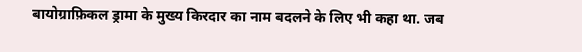बायोग्राफ़िकल ड्रामा के मुख्य किरदार का नाम बदलने के लिए भी कहा था. जब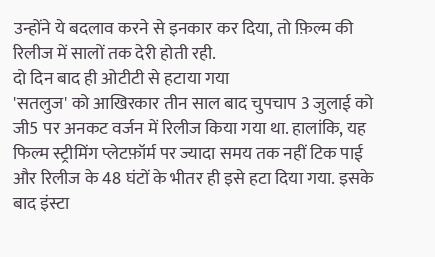उन्होंने ये बदलाव करने से इनकार कर दिया, तो फ़िल्म की रिलीज में सालों तक देरी होती रही.
दो दिन बाद ही ओटीटी से हटाया गया
'सतलुज' को आखिरकार तीन साल बाद चुपचाप 3 जुलाई को जी5 पर अनकट वर्जन में रिलीज किया गया था. हालांकि, यह फिल्म स्ट्रीमिंग प्लेटफ़ॉर्म पर ज्यादा समय तक नहीं टिक पाई और रिलीज के 48 घंटों के भीतर ही इसे हटा दिया गया. इसके बाद इंस्टा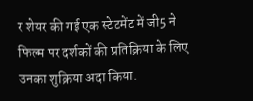र शेयर की गई एक स्टेटमेंट में जी5 ने फिल्म पर दर्शकों की प्रतिक्रिया के लिए उनका शुक्रिया अदा किया.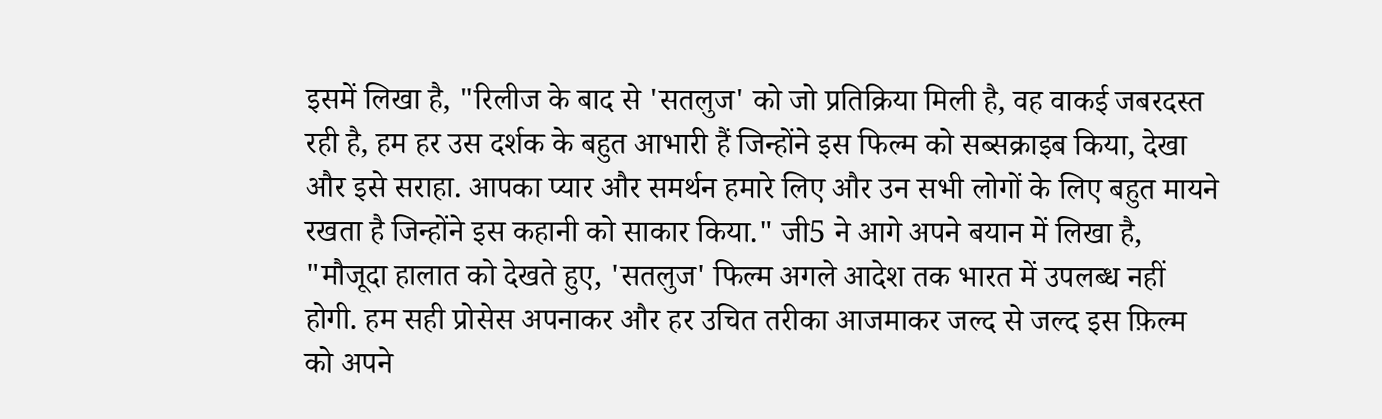इसमें लिखा है, "रिलीज के बाद से 'सतलुज' को जो प्रतिक्रिया मिली है, वह वाकई जबरदस्त रही है, हम हर उस दर्शक के बहुत आभारी हैं जिन्होंने इस फिल्म को सब्सक्राइब किया, देखा और इसे सराहा. आपका प्यार और समर्थन हमारे लिए और उन सभी लोगों के लिए बहुत मायने रखता है जिन्होंने इस कहानी को साकार किया." जी5 ने आगे अपने बयान में लिखा है, "मौजूदा हालात को देखते हुए, 'सतलुज' फिल्म अगले आदेश तक भारत में उपलब्ध नहीं होगी. हम सही प्रोसेस अपनाकर और हर उचित तरीका आजमाकर जल्द से जल्द इस फ़िल्म को अपने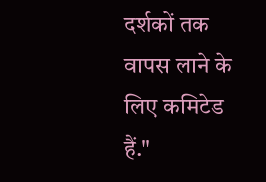दर्शकों तक वापस लाने के लिए कमिटेड हैं."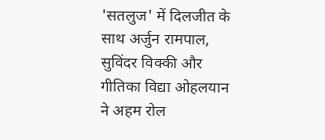'सतलुज' में दिलजीत के साथ अर्जुन रामपाल, सुविंदर विक्की और गीतिका विद्या ओहलयान ने अहम रोल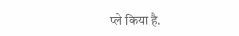प्ले किया है.